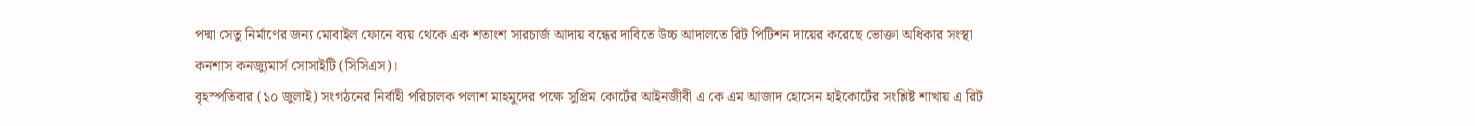পদ্মা সেতু নির্মাণের জন্য মোবাইল ফোনে ব্যয় থেকে এক শতাংশ সারচার্জ আদায় বন্ধের দাবিতে উচ্চ আদালতে রিট পিটিশন দায়ের করেছে ভোক্তা অধিকার সংস্থা কনশাস কনজ্যুমার্স সোসাইটি (সিসিএস)।
বৃহস্পতিবার (১০ জুলাই) সংগঠনের নির্বাহী পরিচালক পলাশ মাহমুদের পক্ষে সুপ্রিম কোর্টের আইনজীবী এ কে এম আজাদ হোসেন হাইকোর্টের সংশ্লিষ্ট শাখায় এ রিট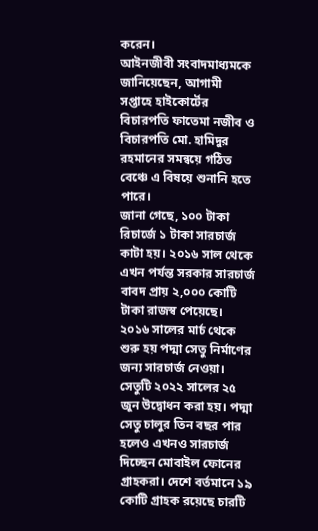করেন।
আইনজীবী সংবাদমাধ্যমকে জানিয়েছেন, আগামী সপ্তাহে হাইকোর্টের বিচারপতি ফাতেমা নজীব ও বিচারপতি মো. হামিদুর রহমানের সমন্বয়ে গঠিত বেঞ্চে এ বিষয়ে শুনানি হতে পারে।
জানা গেছে, ১০০ টাকা রিচার্জে ১ টাকা সারচার্জ কাটা হয়। ২০১৬ সাল থেকে এখন পর্যন্ত সরকার সারচার্জ বাবদ প্রায় ২,০০০ কোটি টাকা রাজস্ব পেয়েছে।
২০১৬ সালের মার্চ থেকে শুরু হয় পদ্মা সেতু নির্মাণের জন্য সারচার্জ নেওয়া। সেতুটি ২০২২ সালের ২৫ জুন উদ্বোধন করা হয়। পদ্মা সেতু চালুর তিন বছর পার হলেও এখনও সারচার্জ দিচ্ছেন মোবাইল ফোনের গ্রাহকরা। দেশে বর্তমানে ১৯ কোটি গ্রাহক রয়েছে চারটি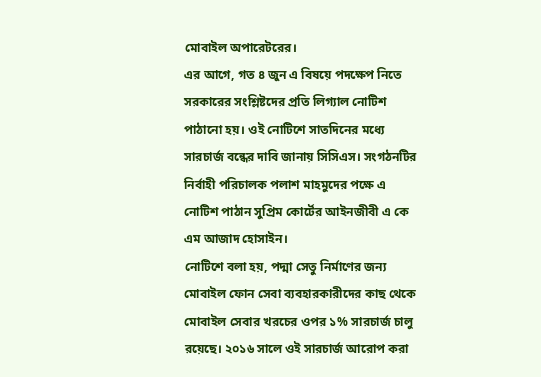মোবাইল অপারেটরের।
এর আগে, গত ৪ জুন এ বিষয়ে পদক্ষেপ নিতে সরকারের সংশ্লিষ্টদের প্রতি লিগ্যাল নোটিশ পাঠানো হয়। ওই নোটিশে সাতদিনের মধ্যে সারচার্জ বন্ধের দাবি জানায় সিসিএস। সংগঠনটির নির্বাহী পরিচালক পলাশ মাহমুদের পক্ষে এ নোটিশ পাঠান সুপ্রিম কোর্টের আইনজীবী এ কে এম আজাদ হোসাইন।
নোটিশে বলা হয়, পদ্মা সেতু নির্মাণের জন্য মোবাইল ফোন সেবা ব্যবহারকারীদের কাছ থেকে মোবাইল সেবার খরচের ওপর ১% সারচার্জ চালু রয়েছে। ২০১৬ সালে ওই সারচার্জ আরোপ করা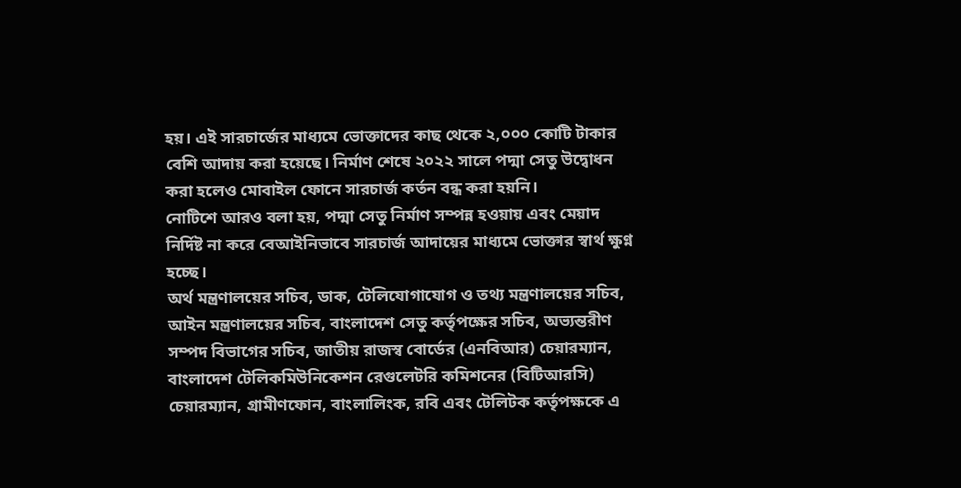হয়। এই সারচার্জের মাধ্যমে ভোক্তাদের কাছ থেকে ২,০০০ কোটি টাকার বেশি আদায় করা হয়েছে। নির্মাণ শেষে ২০২২ সালে পদ্মা সেতু উদ্বোধন করা হলেও মোবাইল ফোনে সারচার্জ কর্তন বন্ধ করা হয়নি।
নোটিশে আরও বলা হয়, পদ্মা সেতু নির্মাণ সম্পন্ন হওয়ায় এবং মেয়াদ নির্দিষ্ট না করে বেআইনিভাবে সারচার্জ আদায়ের মাধ্যমে ভোক্তার স্বার্থ ক্ষুণ্ন হচ্ছে।
অর্থ মন্ত্রণালয়ের সচিব, ডাক, টেলিযোগাযোগ ও তথ্য মন্ত্রণালয়ের সচিব, আইন মন্ত্রণালয়ের সচিব, বাংলাদেশ সেতু কর্তৃপক্ষের সচিব, অভ্যন্তরীণ সম্পদ বিভাগের সচিব, জাতীয় রাজস্ব বোর্ডের (এনবিআর) চেয়ারম্যান, বাংলাদেশ টেলিকমিউনিকেশন রেগুলেটরি কমিশনের (বিটিআরসি) চেয়ারম্যান, গ্রামীণফোন, বাংলালিংক, রবি এবং টেলিটক কর্তৃপক্ষকে এ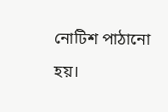নোটিশ পাঠানো হয়।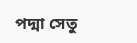পদ্মা সেতু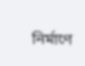নির্মাণে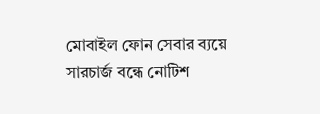মোবাইল ফোন সেবার ব্যয়ে সারচার্জ বন্ধে নোটিশ